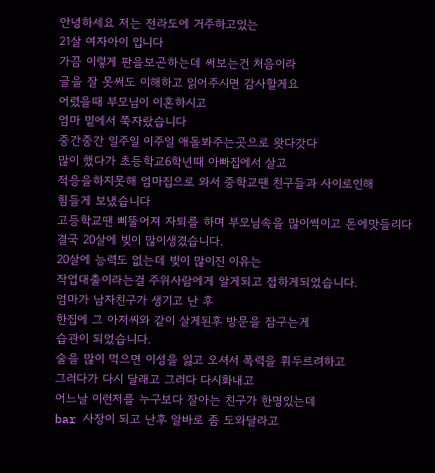안녕하세요 저는 전라도에 거주하고있는
21살 여자아이 입니다
가끔 이렇게 판을보곤하는데 써보는건 처음이라
글을 잘 못써도 이해하고 읽어주시면 감사할게요
어렸을때 부모님이 이혼하시고
엄마 밑에서 쭉자랐습니다
중간중간 일주일 이주일 애돌봐주는곳으로 왓다갓다
많이 했다가 초등학교6학년때 아빠집에서 살고
적응을하지못해 엄마집으로 와서 중학교땐 친구들과 사이로인해
힘들게 보냈습니다
고등학교땐 삐뚤어져 자퇴를 하며 부모님속을 많이썩이고 돈에맛들리다
결국 20살에 빚이 많이생겼습니다.
20살에 능력도 없는데 빚이 많이진 이유는
작업대출이라는걸 주위사람에게 알게되고 접하게되었습니다.
엄마가 남자친구가 생기고 난 후
한집에 그 아저씨와 같이 살게된후 방문을 잠구는게
습관이 되었습니다.
술을 많이 먹으면 이성을 잃고 오셔서 폭력을 휘두르려하고
그러다가 다시 달래고 그러다 다시화내고
어느날 이런저를 누구보다 잘아는 친구가 한명있는데
bar 사장이 되고 난후 알바로 좀 도와달라고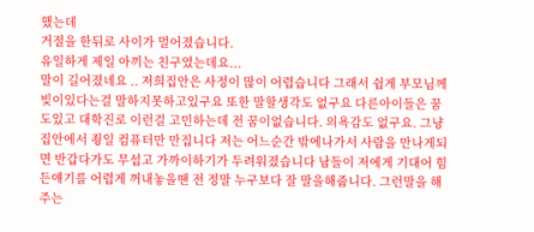했는데
거절을 한뒤로 사이가 멀어졌습니다.
유일하게 제일 아끼는 친구였는데요...
말이 길어졌네요 .. 저희집안은 사정이 많이 어렵습니다 그래서 쉽게 부모님께 빚이있다는걸 말하지못하고있구요 또한 말할생각도 없구요 다른아이들은 꿈도있고 대학진로 이런걸 고민하는데 전 꿈이없습니다. 의욕감도 없구요. 그냥 집안에서 죙일 컴퓨터만 만집니다 저는 어느순간 밖에나가서 사람을 만나게되면 반갑다가도 무섭고 가까이하기가 두려워졌습니다 남들이 저에게 기대어 힘든얘기를 어렵게 꺼내놓을땐 전 정말 누구보다 잘 말을해줍니다. 그런말을 해주는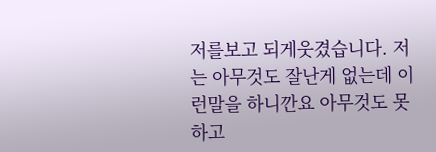저를보고 되게웃겼습니다. 저는 아무것도 잘난게 없는데 이런말을 하니깐요 아무것도 못하고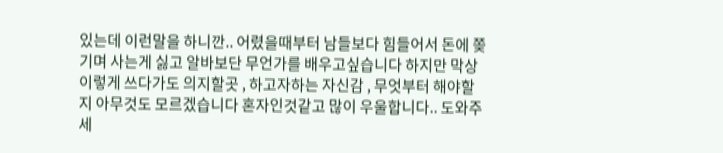있는데 이런말을 하니깐.. 어렸을때부터 남들보다 힘들어서 돈에 쫒기며 사는게 싫고 알바보단 무언가를 배우고싶습니다 하지만 막상 이렇게 쓰다가도 의지할곳 , 하고자하는 자신감 , 무엇부터 해야할지 아무것도 모르겠습니다 혼자인것같고 많이 우울합니다.. 도와주세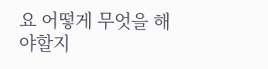요 어떻게 무엇을 해야할지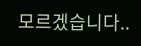모르겠습니다..